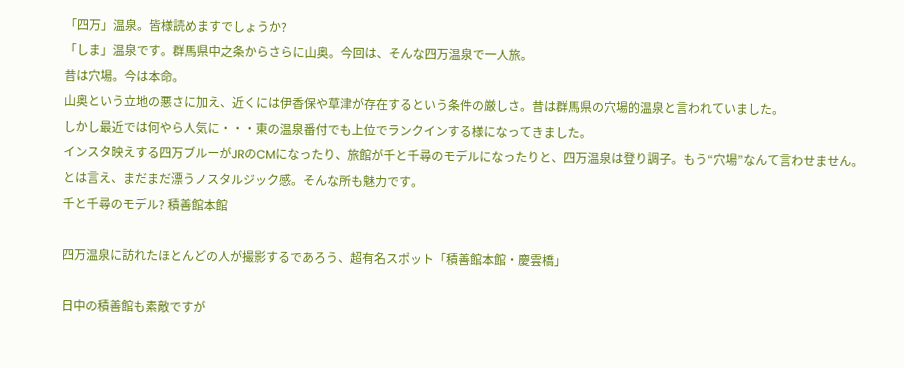「四万」温泉。皆様読めますでしょうか?
「しま」温泉です。群馬県中之条からさらに山奥。今回は、そんな四万温泉で一人旅。
昔は穴場。今は本命。
山奥という立地の悪さに加え、近くには伊香保や草津が存在するという条件の厳しさ。昔は群馬県の穴場的温泉と言われていました。
しかし最近では何やら人気に・・・東の温泉番付でも上位でランクインする様になってきました。
インスタ映えする四万ブルーがJRのCMになったり、旅館が千と千尋のモデルになったりと、四万温泉は登り調子。もう“穴場”なんて言わせません。
とは言え、まだまだ漂うノスタルジック感。そんな所も魅力です。
千と千尋のモデル? 積善館本館

四万温泉に訪れたほとんどの人が撮影するであろう、超有名スポット「積善館本館・慶雲橋」

日中の積善館も素敵ですが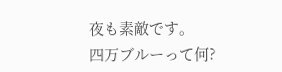夜も素敵です。
四万ブルーって何?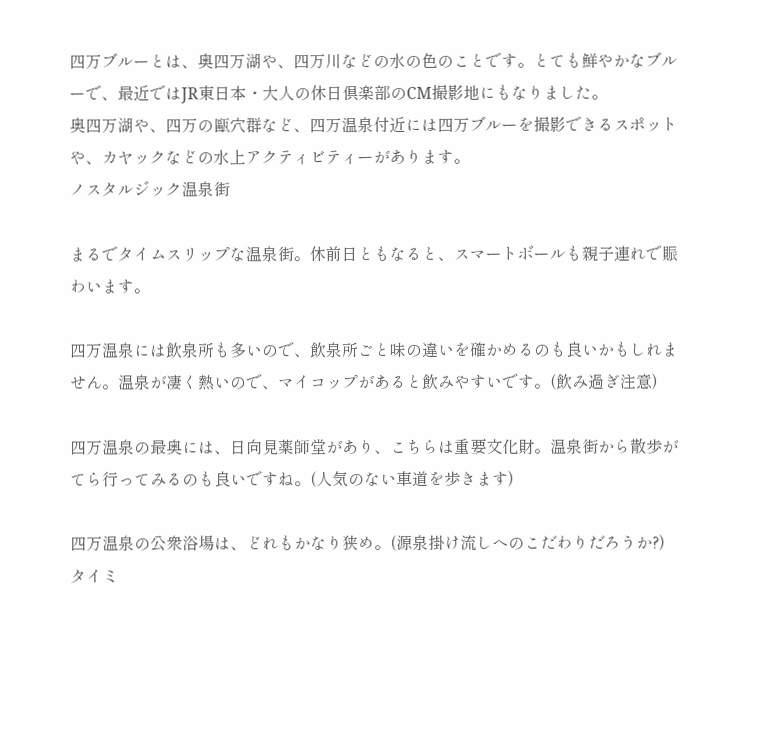四万ブルーとは、奥四万湖や、四万川などの水の色のことです。とても鮮やかなブルーで、最近ではJR東日本・大人の休日倶楽部のCM撮影地にもなりました。
奥四万湖や、四万の甌穴群など、四万温泉付近には四万ブルーを撮影できるスポットや、カヤックなどの水上アクティビティーがあります。
ノスタルジック温泉街

まるでタイムスリップな温泉街。休前日ともなると、スマートボールも親子連れで賑わいます。

四万温泉には飲泉所も多いので、飲泉所ごと味の違いを確かめるのも良いかもしれません。温泉が凄く熱いので、マイコップがあると飲みやすいです。(飲み過ぎ注意)

四万温泉の最奥には、日向見薬師堂があり、こちらは重要文化財。温泉街から散歩がてら行ってみるのも良いですね。(人気のない車道を歩きます)

四万温泉の公衆浴場は、どれもかなり狭め。(源泉掛け流しへのこだわりだろうか?)
タイミ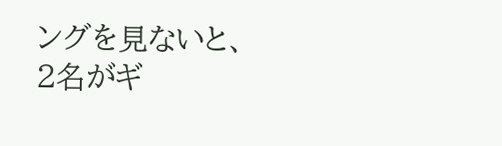ングを見ないと、2名がギ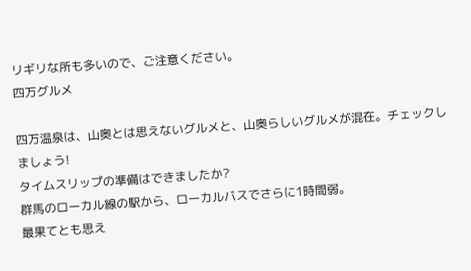リギリな所も多いので、ご注意ください。
四万グルメ

四万温泉は、山奥とは思えないグルメと、山奥らしいグルメが混在。チェックしましょう!
タイムスリップの準備はできましたか?
群馬のローカル線の駅から、ローカルバスでさらに1時間弱。
最果てとも思え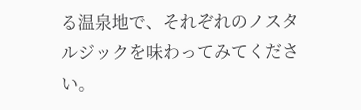る温泉地で、それぞれのノスタルジックを味わってみてください。